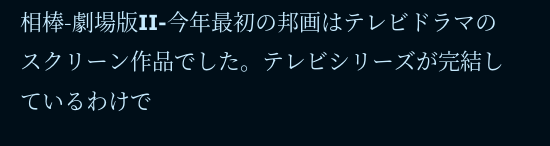相棒-劇場版II-今年最初の邦画はテレビドラマのスクリーン作品でした。テレビシリーズが完結しているわけで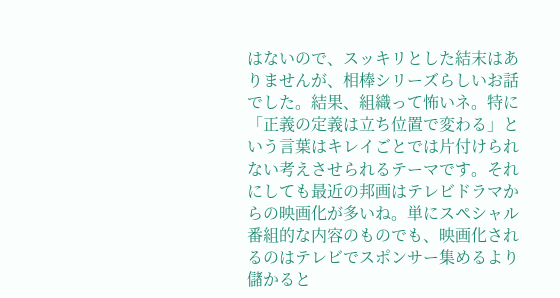はないので、スッキリとした結末はありませんが、相棒シリーズらしいお話でした。結果、組織って怖いネ。特に「正義の定義は立ち位置で変わる」という言葉はキレイごとでは片付けられない考えさせられるテーマです。それにしても最近の邦画はテレビドラマからの映画化が多いね。単にスペシャル番組的な内容のものでも、映画化されるのはテレビでスポンサー集めるより儲かると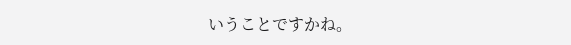いうことですかね。